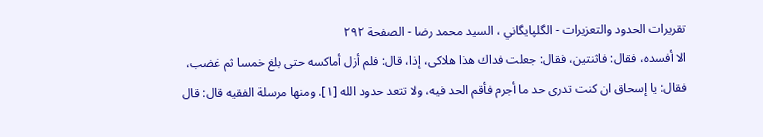تقريرات الحدود والتعزيرات - الگلپايگاني ، السيد محمد رضا - الصفحة ٢٩٢
الا أفسده، فقال: فاثنتين، فقال: جعلت فداك هذا هلاكى، إذا، قال: فلم أزل أماكسه حتى بلغ خمسا ثم غضب، فقال: يا إسحاق ان كنت تدرى حد ما أجرم فأقم الحد فيه، ولا تتعد حدود الله [١]. ومنها مرسلة الفقيه قال: قال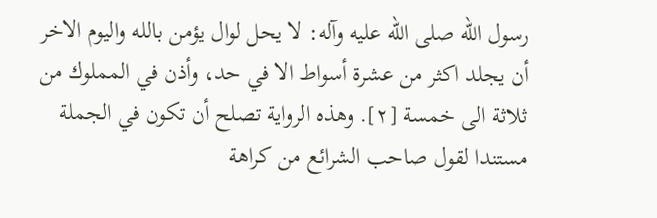رسول الله صلى الله عليه وآله: لا يحل لوال يؤمن بالله واليوم الاخر أن يجلد اكثر من عشرة أسواط الا في حد، وأذن في المملوك من ثلاثة الى خمسة [٢]. وهذه الرواية تصلح أن تكون في الجملة مستندا لقول صاحب الشرائع من كراهة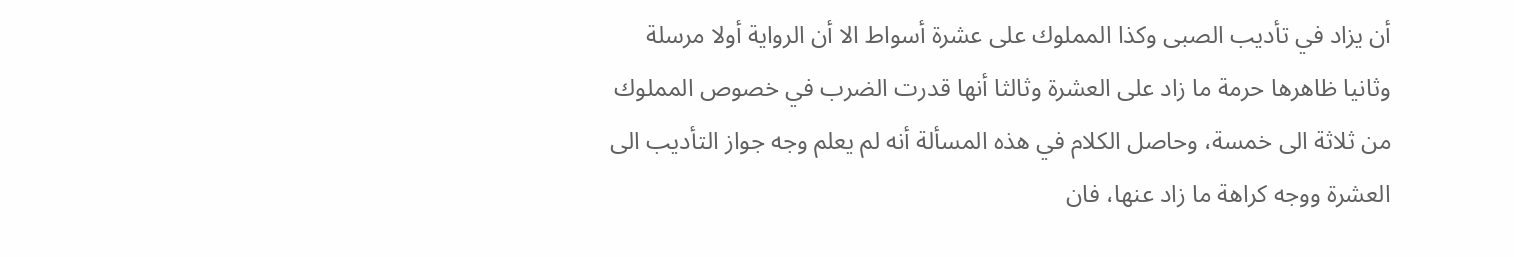أن يزاد في تأديب الصبى وكذا المملوك على عشرة أسواط الا أن الرواية أولا مرسلة وثانيا ظاهرها حرمة ما زاد على العشرة وثالثا أنها قدرت الضرب في خصوص المملوك من ثلاثة الى خمسة، وحاصل الكلام في هذه المسألة أنه لم يعلم وجه جواز التأديب الى العشرة ووجه كراهة ما زاد عنها، فان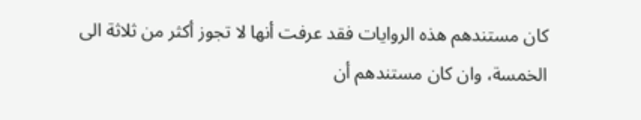كان مستندهم هذه الروايات فقد عرفت أنها لا تجوز أكثر من ثلاثة الى الخمسة، وان كان مستندهم أن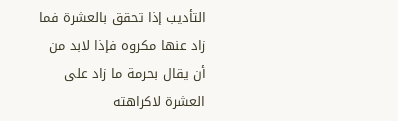التأديب إذا تحقق بالعشرة فما زاد عنها مكروه فإذا لابد من أن يقال بحرمة ما زاد على العشرة لاكراهته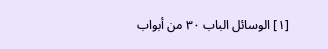[١] الوسائل الباب ٣٠ من أبواب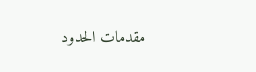مقدمات الحدود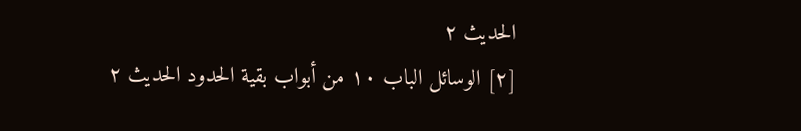الحديث ٢
[٢] الوسائل الباب ١٠ من أبواب بقية الحدود الحديث ٢